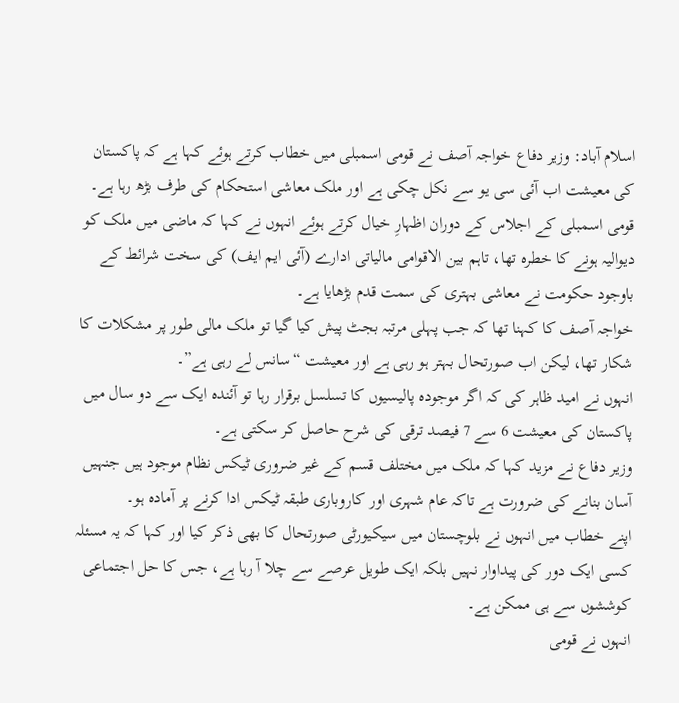اسلام آباد: وزیر دفاع خواجہ آصف نے قومی اسمبلی میں خطاب کرتے ہوئے کہا ہے کہ پاکستان کی معیشت اب آئی سی یو سے نکل چکی ہے اور ملک معاشی استحکام کی طرف بڑھ رہا ہے۔
قومی اسمبلی کے اجلاس کے دوران اظہارِ خیال کرتے ہوئے انہوں نے کہا کہ ماضی میں ملک کو دیوالیہ ہونے کا خطرہ تھا، تاہم بین الاقوامی مالیاتی ادارے (آئی ایم ایف) کی سخت شرائط کے باوجود حکومت نے معاشی بہتری کی سمت قدم بڑھایا ہے۔
خواجہ آصف کا کہنا تھا کہ جب پہلی مرتبہ بجٹ پیش کیا گیا تو ملک مالی طور پر مشکلات کا شکار تھا، لیکن اب صورتحال بہتر ہو رہی ہے اور معیشت “سانس لے رہی ہے”۔
انہوں نے امید ظاہر کی کہ اگر موجودہ پالیسیوں کا تسلسل برقرار رہا تو آئندہ ایک سے دو سال میں پاکستان کی معیشت 6 سے 7 فیصد ترقی کی شرح حاصل کر سکتی ہے۔
وزیر دفاع نے مزید کہا کہ ملک میں مختلف قسم کے غیر ضروری ٹیکس نظام موجود ہیں جنہیں آسان بنانے کی ضرورت ہے تاکہ عام شہری اور کاروباری طبقہ ٹیکس ادا کرنے پر آمادہ ہو۔
اپنے خطاب میں انہوں نے بلوچستان میں سیکیورٹی صورتحال کا بھی ذکر کیا اور کہا کہ یہ مسئلہ کسی ایک دور کی پیداوار نہیں بلکہ ایک طویل عرصے سے چلا آ رہا ہے، جس کا حل اجتماعی کوششوں سے ہی ممکن ہے۔
انہوں نے قومی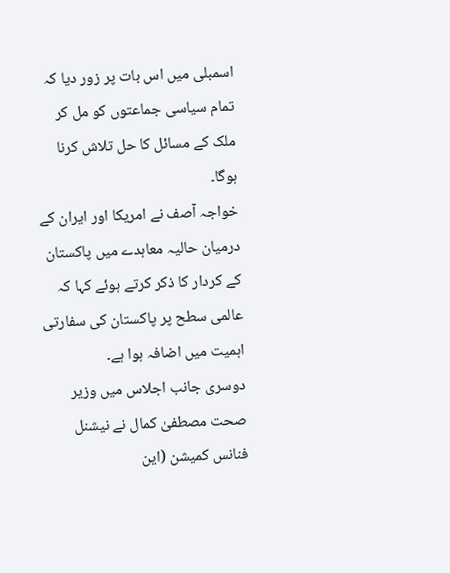اسمبلی میں اس بات پر زور دیا کہ تمام سیاسی جماعتوں کو مل کر ملک کے مسائل کا حل تلاش کرنا ہوگا۔
خواجہ آصف نے امریکا اور ایران کے درمیان حالیہ معاہدے میں پاکستان کے کردار کا ذکر کرتے ہوئے کہا کہ عالمی سطح پر پاکستان کی سفارتی اہمیت میں اضافہ ہوا ہے۔
دوسری جانب اجلاس میں وزیر صحت مصطفیٰ کمال نے نیشنل فنانس کمیشن (این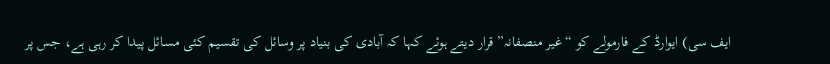ایف سی) ایوارڈ کے فارمولے کو “غیر منصفانہ” قرار دیتے ہوئے کہا کہ آبادی کی بنیاد پر وسائل کی تقسیم کئی مسائل پیدا کر رہی ہے، جس پر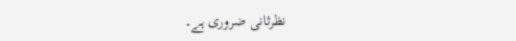نظرثانی ضروری ہے۔